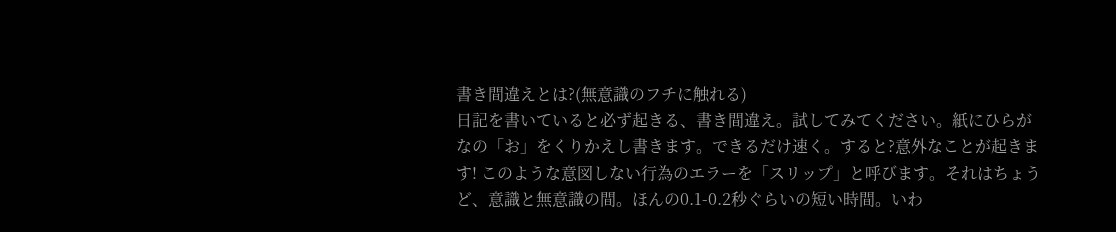書き間違えとは?(無意識のフチに触れる)
日記を書いていると必ず起きる、書き間違え。試してみてください。紙にひらがなの「お」をくりかえし書きます。できるだけ速く。すると?意外なことが起きます! このような意図しない行為のエラーを「スリップ」と呼びます。それはちょうど、意識と無意識の間。ほんの0.1-0.2秒ぐらいの短い時間。いわ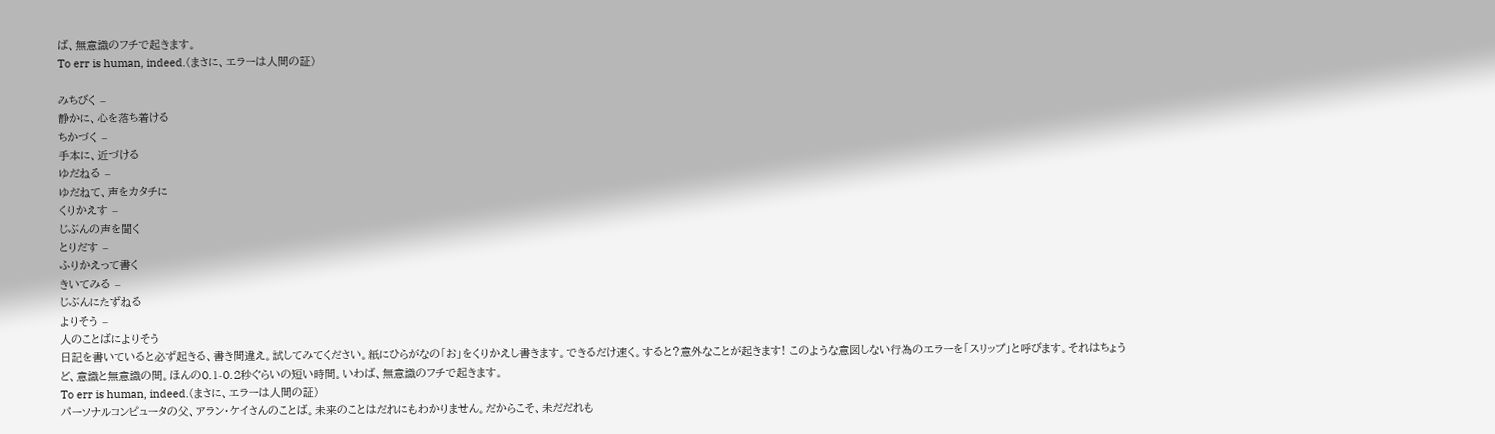ば、無意識のフチで起きます。
To err is human, indeed.(まさに、エラーは人間の証)

みちびく –
静かに、心を落ち着ける
ちかづく –
手本に、近づける
ゆだねる –
ゆだねて、声をカタチに
くりかえす –
じぶんの声を聞く
とりだす –
ふりかえって書く
きいてみる –
じぶんにたずねる
よりそう –
人のことばによりそう
日記を書いていると必ず起きる、書き間違え。試してみてください。紙にひらがなの「お」をくりかえし書きます。できるだけ速く。すると?意外なことが起きます! このような意図しない行為のエラーを「スリップ」と呼びます。それはちょうど、意識と無意識の間。ほんの0.1-0.2秒ぐらいの短い時間。いわば、無意識のフチで起きます。
To err is human, indeed.(まさに、エラーは人間の証)
パーソナルコンピュータの父、アラン・ケイさんのことば。未来のことはだれにもわかりません。だからこそ、未だだれも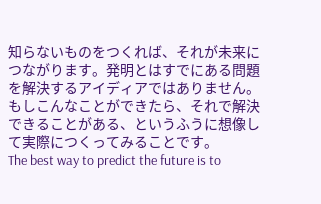知らないものをつくれば、それが未来につながります。発明とはすでにある問題を解決するアイディアではありません。もしこんなことができたら、それで解決できることがある、というふうに想像して実際につくってみることです。
The best way to predict the future is to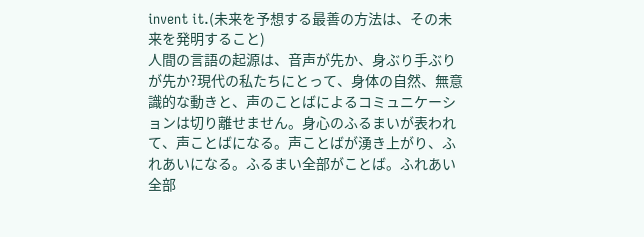invent it.(未来を予想する最善の方法は、その未来を発明すること)
人間の言語の起源は、音声が先か、身ぶり手ぶりが先か?現代の私たちにとって、身体の自然、無意識的な動きと、声のことばによるコミュニケーションは切り離せません。身心のふるまいが表われて、声ことばになる。声ことばが湧き上がり、ふれあいになる。ふるまい全部がことば。ふれあい全部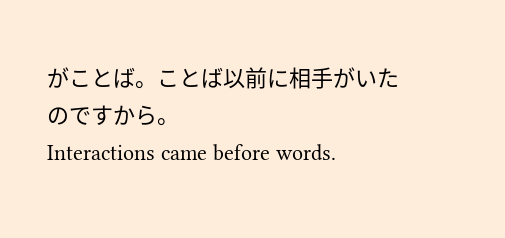がことば。ことば以前に相手がいたのですから。
Interactions came before words.